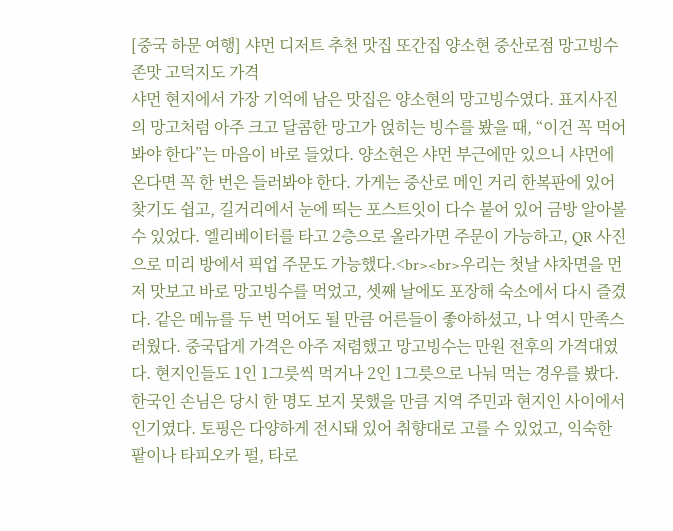[중국 하문 여행] 샤먼 디저트 추천 맛집 또간집 양소현 중산로점 망고빙수 존맛 고덕지도 가격
샤먼 현지에서 가장 기억에 남은 맛집은 양소현의 망고빙수였다. 표지사진의 망고처럼 아주 크고 달콤한 망고가 얹히는 빙수를 봤을 때, “이건 꼭 먹어봐야 한다”는 마음이 바로 들었다. 양소현은 샤먼 부근에만 있으니 샤먼에 온다면 꼭 한 번은 들러봐야 한다. 가게는 중산로 메인 거리 한복판에 있어 찾기도 쉽고, 길거리에서 눈에 띄는 포스트잇이 다수 붙어 있어 금방 알아볼 수 있었다. 엘리베이터를 타고 2층으로 올라가면 주문이 가능하고, QR 사진으로 미리 방에서 픽업 주문도 가능했다.<br><br>우리는 첫날 샤차면을 먼저 맛보고 바로 망고빙수를 먹었고, 셋째 날에도 포장해 숙소에서 다시 즐겼다. 같은 메뉴를 두 번 먹어도 될 만큼 어른들이 좋아하셨고, 나 역시 만족스러웠다. 중국답게 가격은 아주 저렴했고 망고빙수는 만원 전후의 가격대였다. 현지인들도 1인 1그릇씩 먹거나 2인 1그릇으로 나눠 먹는 경우를 봤다. 한국인 손님은 당시 한 명도 보지 못했을 만큼 지역 주민과 현지인 사이에서 인기였다. 토핑은 다양하게 전시돼 있어 취향대로 고를 수 있었고, 익숙한 팥이나 타피오카 펄, 타로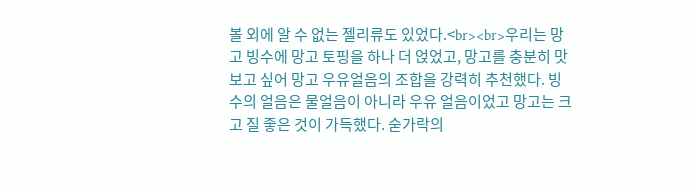볼 외에 알 수 없는 젤리류도 있었다.<br><br>우리는 망고 빙수에 망고 토핑을 하나 더 얹었고, 망고를 충분히 맛보고 싶어 망고 우유얼음의 조합을 강력히 추천했다. 빙수의 얼음은 물얼음이 아니라 우유 얼음이었고 망고는 크고 질 좋은 것이 가득했다. 숟가락의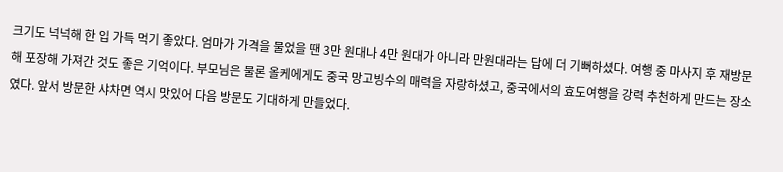크기도 넉넉해 한 입 가득 먹기 좋았다. 엄마가 가격을 물었을 땐 3만 원대나 4만 원대가 아니라 만원대라는 답에 더 기뻐하셨다. 여행 중 마사지 후 재방문해 포장해 가져간 것도 좋은 기억이다. 부모님은 물론 올케에게도 중국 망고빙수의 매력을 자랑하셨고, 중국에서의 효도여행을 강력 추천하게 만드는 장소였다. 앞서 방문한 샤차면 역시 맛있어 다음 방문도 기대하게 만들었다.